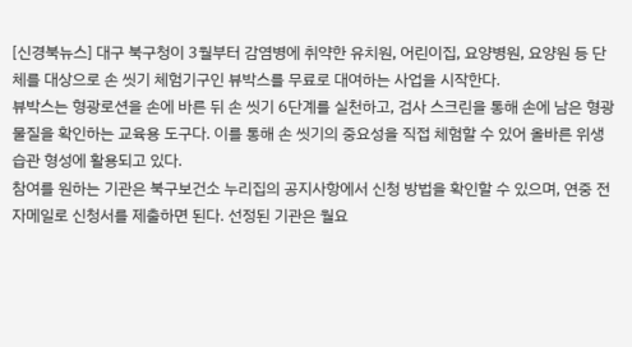[신경북뉴스] 대구 북구청이 3월부터 감염병에 취약한 유치원, 어린이집, 요양병원, 요양원 등 단체를 대상으로 손 씻기 체험기구인 뷰박스를 무료로 대여하는 사업을 시작한다.
뷰박스는 형광로션을 손에 바른 뒤 손 씻기 6단계를 실천하고, 검사 스크린을 통해 손에 남은 형광물질을 확인하는 교육용 도구다. 이를 통해 손 씻기의 중요성을 직접 체험할 수 있어 올바른 위생 습관 형성에 활용되고 있다.
참여를 원하는 기관은 북구보건소 누리집의 공지사항에서 신청 방법을 확인할 수 있으며, 연중 전자메일로 신청서를 제출하면 된다. 선정된 기관은 월요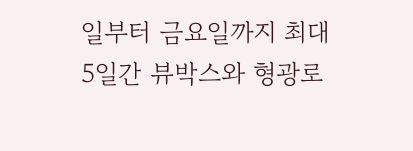일부터 금요일까지 최대 5일간 뷰박스와 형광로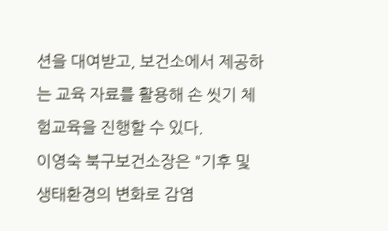션을 대여받고, 보건소에서 제공하는 교육 자료를 활용해 손 씻기 체험교육을 진행할 수 있다.
이영숙 북구보건소장은 "기후 및 생태환경의 변화로 감염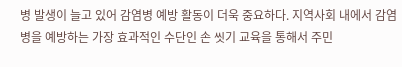병 발생이 늘고 있어 감염병 예방 활동이 더욱 중요하다. 지역사회 내에서 감염병을 예방하는 가장 효과적인 수단인 손 씻기 교육을 통해서 주민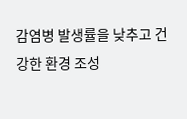감염병 발생률을 낮추고 건강한 환경 조성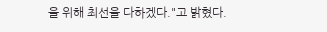을 위해 최선을 다하겠다."고 밝혔다.